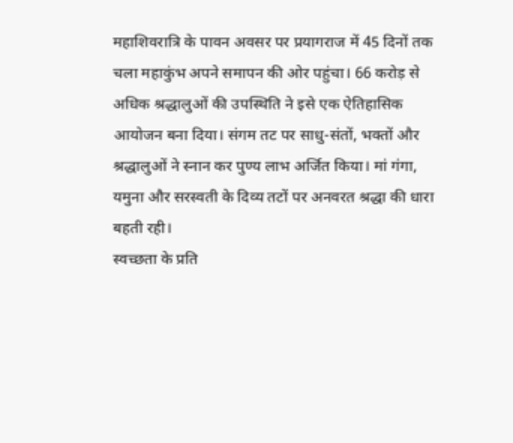महाशिवरात्रि के पावन अवसर पर प्रयागराज में 45 दिनों तक चला महाकुंभ अपने समापन की ओर पहुंचा। 66 करोड़ से अधिक श्रद्धालुओं की उपस्थिति ने इसे एक ऐतिहासिक आयोजन बना दिया। संगम तट पर साधु-संतों, भक्तों और श्रद्धालुओं ने स्नान कर पुण्य लाभ अर्जित किया। मां गंगा, यमुना और सरस्वती के दिव्य तटों पर अनवरत श्रद्धा की धारा बहती रही।
स्वच्छता के प्रति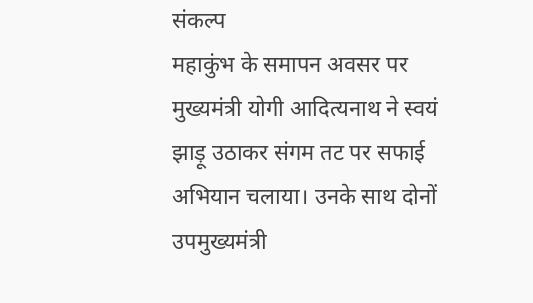संकल्प
महाकुंभ के समापन अवसर पर मुख्यमंत्री योगी आदित्यनाथ ने स्वयं झाड़ू उठाकर संगम तट पर सफाई अभियान चलाया। उनके साथ दोनों उपमुख्यमंत्री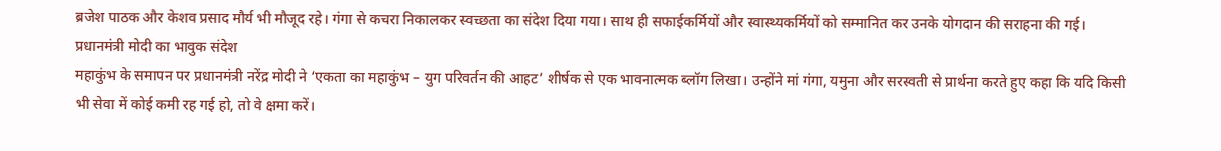ब्रजेश पाठक और केशव प्रसाद मौर्य भी मौजूद रहे। गंगा से कचरा निकालकर स्वच्छता का संदेश दिया गया। साथ ही सफाईकर्मियों और स्वास्थ्यकर्मियों को सम्मानित कर उनके योगदान की सराहना की गई।
प्रधानमंत्री मोदी का भावुक संदेश
महाकुंभ के समापन पर प्रधानमंत्री नरेंद्र मोदी ने ‘एकता का महाकुंभ – युग परिवर्तन की आहट’ शीर्षक से एक भावनात्मक ब्लॉग लिखा। उन्होंने मां गंगा, यमुना और सरस्वती से प्रार्थना करते हुए कहा कि यदि किसी भी सेवा में कोई कमी रह गई हो, तो वे क्षमा करें।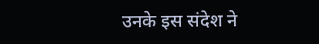उनके इस संदेश ने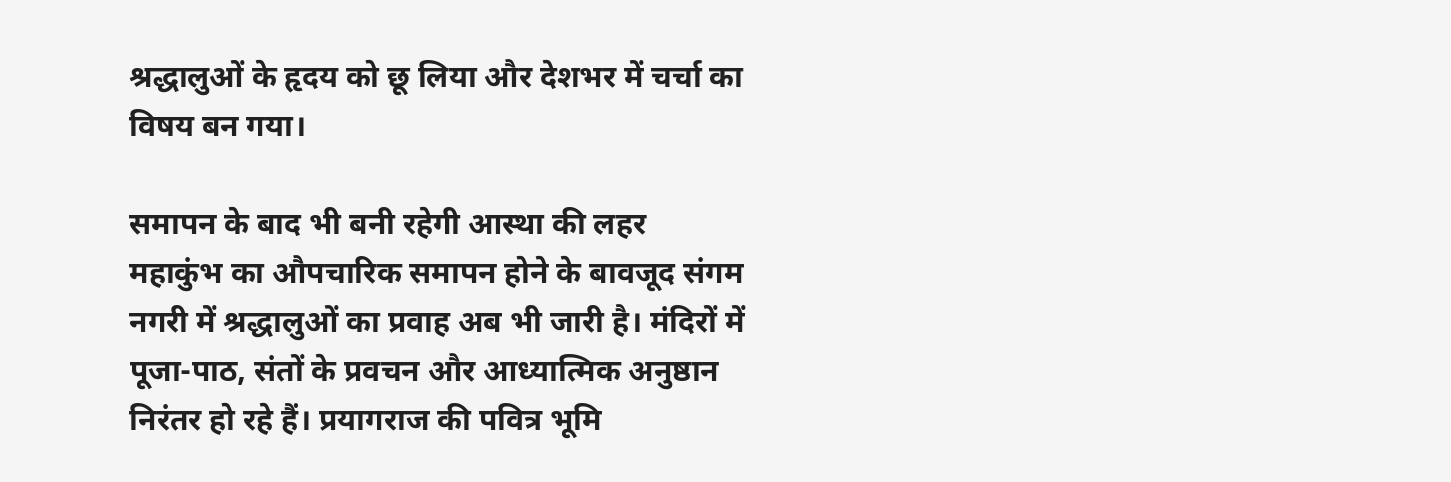श्रद्धालुओं के हृदय को छू लिया और देशभर में चर्चा का विषय बन गया।

समापन के बाद भी बनी रहेगी आस्था की लहर
महाकुंभ का औपचारिक समापन होने के बावजूद संगम नगरी में श्रद्धालुओं का प्रवाह अब भी जारी है। मंदिरों में पूजा-पाठ, संतों के प्रवचन और आध्यात्मिक अनुष्ठान निरंतर हो रहे हैं। प्रयागराज की पवित्र भूमि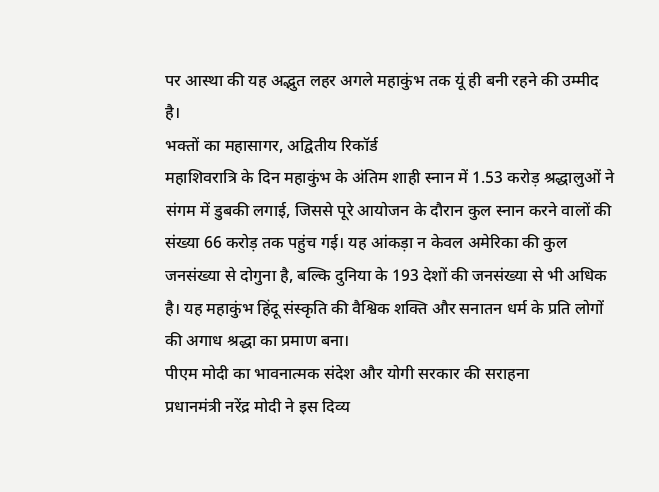पर आस्था की यह अद्भुत लहर अगले महाकुंभ तक यूं ही बनी रहने की उम्मीद है।
भक्तों का महासागर, अद्वितीय रिकॉर्ड
महाशिवरात्रि के दिन महाकुंभ के अंतिम शाही स्नान में 1.53 करोड़ श्रद्धालुओं ने संगम में डुबकी लगाई, जिससे पूरे आयोजन के दौरान कुल स्नान करने वालों की संख्या 66 करोड़ तक पहुंच गई। यह आंकड़ा न केवल अमेरिका की कुल जनसंख्या से दोगुना है, बल्कि दुनिया के 193 देशों की जनसंख्या से भी अधिक है। यह महाकुंभ हिंदू संस्कृति की वैश्विक शक्ति और सनातन धर्म के प्रति लोगों की अगाध श्रद्धा का प्रमाण बना।
पीएम मोदी का भावनात्मक संदेश और योगी सरकार की सराहना
प्रधानमंत्री नरेंद्र मोदी ने इस दिव्य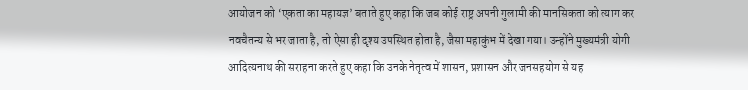आयोजन को ‘एकता का महायज्ञ’ बताते हुए कहा कि जब कोई राष्ट्र अपनी गुलामी की मानसिकता को त्याग कर नवचैतन्य से भर जाता है, तो ऐसा ही दृश्य उपस्थित होता है, जैसा महाकुंभ में देखा गया। उन्होंने मुख्यमंत्री योगी आदित्यनाथ की सराहना करते हुए कहा कि उनके नेतृत्व में शासन, प्रशासन और जनसहयोग से यह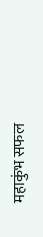महाकुंभ सफल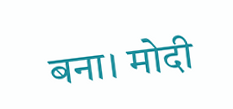बना। मोदी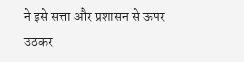ने इसे सत्ता और प्रशासन से ऊपर उठकर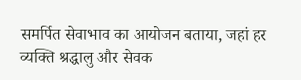समर्पित सेवाभाव का आयोजन बताया, जहां हर व्यक्ति श्रद्धालु और सेवक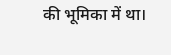की भूमिका में था।